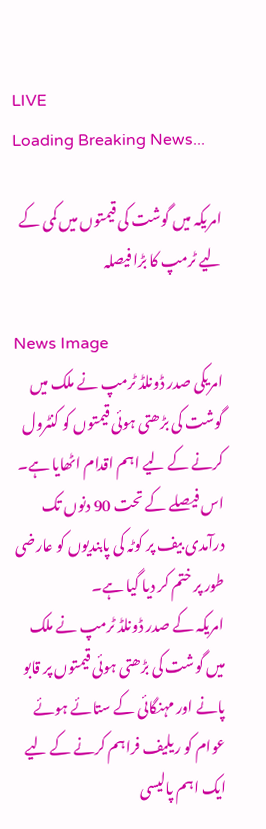LIVE
Loading Breaking News...

امریکہ میں گوشت کی قیمتوں میں کمی کے لیے ٹرمپ کا بڑا فیصلہ

News Image
امریکی صدر ڈونلڈ ٹرمپ نے ملک میں گوشت کی بڑھتی ہوئی قیمتوں کو کنٹرول کرنے کے لیے اہم اقدام اٹھایا ہے۔ اس فیصلے کے تحت 90 دنوں تک درآمدی بیف پر کوٹہ کی پابندیوں کو عارضی طور پر ختم کر دیا گیا ہے۔
امریکہ کے صدر ڈونلڈ ٹرمپ نے ملک میں گوشت کی بڑھتی ہوئی قیمتوں پر قابو پانے اور مہنگائی کے ستائے ہوئے عوام کو ریلیف فراہم کرنے کے لیے ایک اہم پالیسی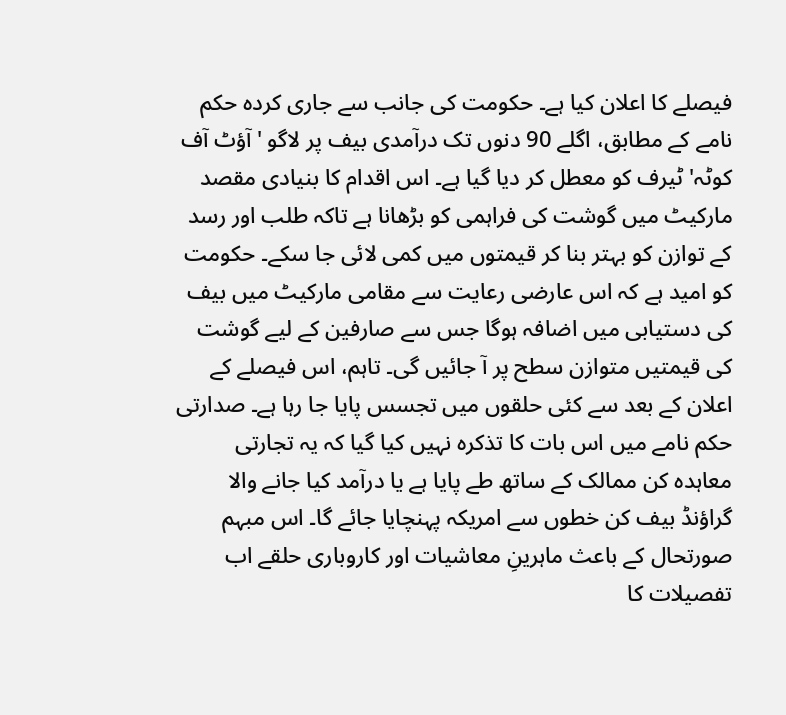فیصلے کا اعلان کیا ہے۔ حکومت کی جانب سے جاری کردہ حکم نامے کے مطابق، اگلے 90 دنوں تک درآمدی بیف پر لاگو 'آؤٹ آف کوٹہ' ٹیرف کو معطل کر دیا گیا ہے۔ اس اقدام کا بنیادی مقصد مارکیٹ میں گوشت کی فراہمی کو بڑھانا ہے تاکہ طلب اور رسد کے توازن کو بہتر بنا کر قیمتوں میں کمی لائی جا سکے۔ حکومت کو امید ہے کہ اس عارضی رعایت سے مقامی مارکیٹ میں بیف کی دستیابی میں اضافہ ہوگا جس سے صارفین کے لیے گوشت کی قیمتیں متوازن سطح پر آ جائیں گی۔ تاہم، اس فیصلے کے اعلان کے بعد سے کئی حلقوں میں تجسس پایا جا رہا ہے۔ صدارتی حکم نامے میں اس بات کا تذکرہ نہیں کیا گیا کہ یہ تجارتی معاہدہ کن ممالک کے ساتھ طے پایا ہے یا درآمد کیا جانے والا گراؤنڈ بیف کن خطوں سے امریکہ پہنچایا جائے گا۔ اس مبہم صورتحال کے باعث ماہرینِ معاشیات اور کاروباری حلقے اب تفصیلات کا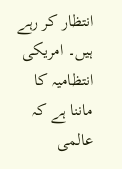انتظار کر رہے ہیں۔ امریکی انتظامیہ کا ماننا ہے کہ عالمی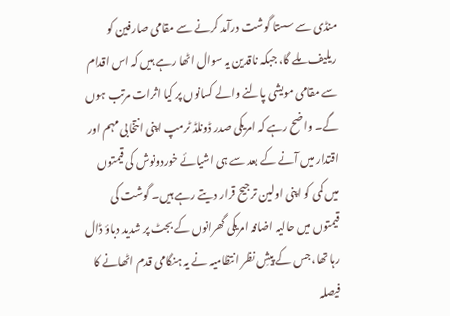منڈی سے سستا گوشت درآمد کرنے سے مقامی صارفین کو ریلیف ملے گا، جبکہ ناقدین یہ سوال اٹھا رہے ہیں کہ اس اقدام سے مقامی مویشی پالنے والے کسانوں پر کیا اثرات مرتب ہوں گے۔ واضح رہے کہ امریکی صدر ڈونلڈ ٹرمپ اپنی انتخابی مہم اور اقتدار میں آنے کے بعد سے ہی اشیائے خوردونوش کی قیمتوں میں کمی کو اپنی اولین ترجیح قرار دیتے رہے ہیں۔ گوشت کی قیمتوں میں حالیہ اضافہ امریکی گھرانوں کے بجٹ پر شدید دباؤ ڈال رہا تھا، جس کے پیشِ نظر انتظامیہ نے یہ ہنگامی قدم اٹھانے کا فیصلہ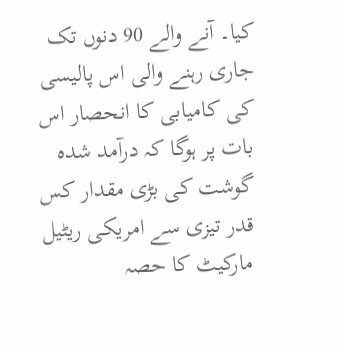کیا۔ آنے والے 90 دنوں تک جاری رہنے والی اس پالیسی کی کامیابی کا انحصار اس بات پر ہوگا کہ درآمد شدہ گوشت کی بڑی مقدار کس قدر تیزی سے امریکی ریٹیل مارکیٹ کا حصہ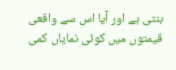بنتی ہے اور آیا اس سے واقعی قیمتوں میں کوئی نمایاں کمی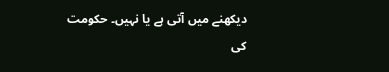دیکھنے میں آتی ہے یا نہیں۔ حکومت کی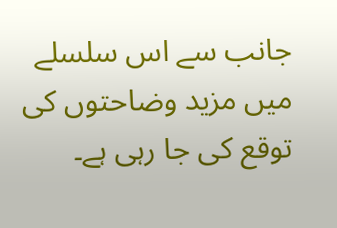جانب سے اس سلسلے میں مزید وضاحتوں کی توقع کی جا رہی ہے۔